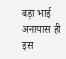बड़ा भाई
अनायास ही इस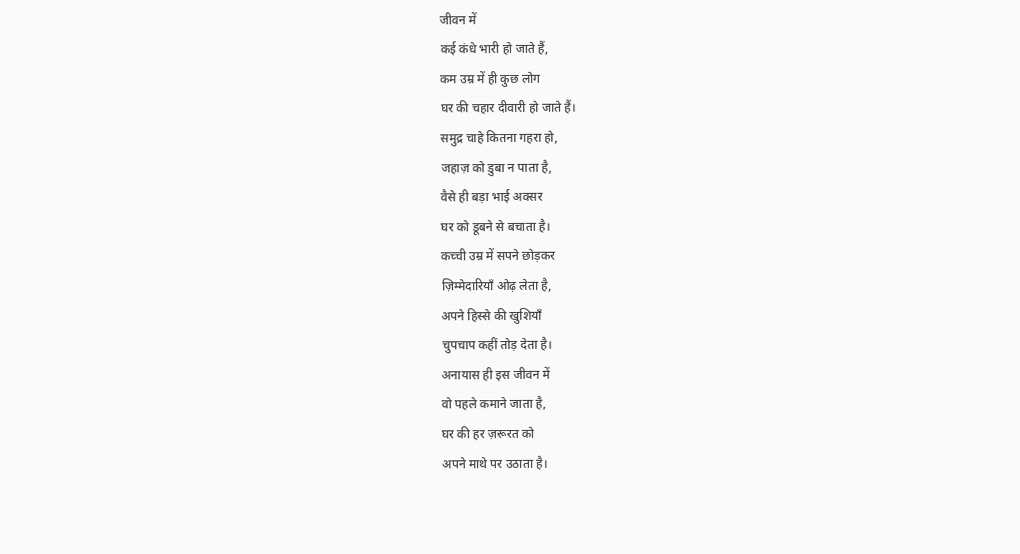जीवन में
कई कंधे भारी हो जाते हैं,
कम उम्र में ही कुछ लोग
घर की चहार दीवारी हो जाते हैं।
समुद्र चाहे कितना गहरा हो,
जहाज़ को डुबा न पाता है,
वैसे ही बड़ा भाई अक्सर
घर को डूबने से बचाता है।
कच्ची उम्र में सपने छोड़कर
ज़िम्मेदारियाँ ओढ़ लेता है,
अपने हिस्से की खुशियाँ
चुपचाप कहीं तोड़ देता है।
अनायास ही इस जीवन में
वो पहले कमाने जाता है,
घर की हर ज़रूरत को
अपने माथे पर उठाता है।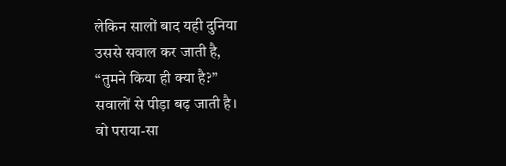लेकिन सालों बाद यही दुनिया
उससे सवाल कर जाती है,
“तुमने किया ही क्या है?”
सवालों से पीड़ा बढ़ जाती है।
वो पराया-सा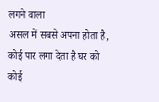लगने वाला
असल में सबसे अपना होता है,
कोई पार लगा देता है घर को
कोई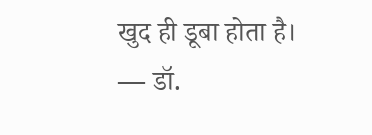खुद ही डूबा होता है।
— डॉ.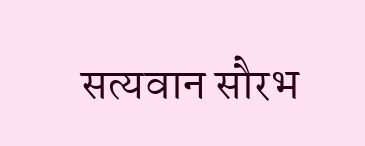सत्यवान सौरभ